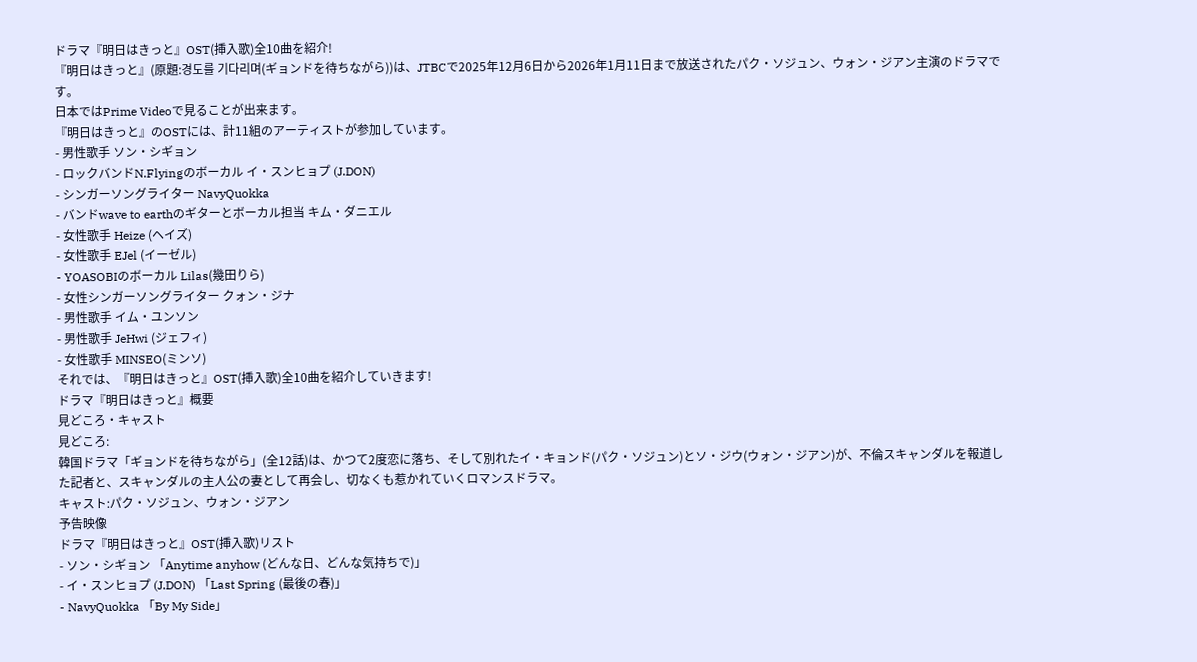ドラマ『明日はきっと』OST(挿入歌)全10曲を紹介!
『明日はきっと』(原題:경도를 기다리며(ギョンドを待ちながら))は、JTBCで2025年12月6日から2026年1月11日まで放送されたパク・ソジュン、ウォン・ジアン主演のドラマです。
日本ではPrime Videoで見ることが出来ます。
『明日はきっと』のOSTには、計11組のアーティストが参加しています。
- 男性歌手 ソン・シギョン
- ロックバンドN.Flyingのボーカル イ・スンヒョプ (J.DON)
- シンガーソングライター NavyQuokka
- バンドwave to earthのギターとボーカル担当 キム・ダニエル
- 女性歌手 Heize (ヘイズ)
- 女性歌手 EJel (イーゼル)
- YOASOBIのボーカル Lilas(幾田りら)
- 女性シンガーソングライター クォン・ジナ
- 男性歌手 イム・ユンソン
- 男性歌手 JeHwi (ジェフィ)
- 女性歌手 MINSEO(ミンソ)
それでは、『明日はきっと』OST(挿入歌)全10曲を紹介していきます!
ドラマ『明日はきっと』概要
見どころ・キャスト
見どころ:
韓国ドラマ「ギョンドを待ちながら」(全12話)は、かつて2度恋に落ち、そして別れたイ・キョンド(パク・ソジュン)とソ・ジウ(ウォン・ジアン)が、不倫スキャンダルを報道した記者と、スキャンダルの主人公の妻として再会し、切なくも惹かれていくロマンスドラマ。
キャスト:パク・ソジュン、ウォン・ジアン
予告映像
ドラマ『明日はきっと』OST(挿入歌)リスト
- ソン・シギョン 「Anytime anyhow (どんな日、どんな気持ちで)」
- イ・スンヒョプ (J.DON) 「Last Spring (最後の春)」
- NavyQuokka 「By My Side」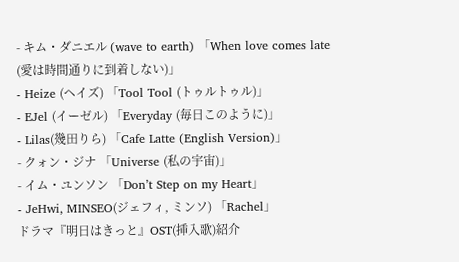- キム・ダニエル (wave to earth) 「When love comes late (愛は時間通りに到着しない)」
- Heize (ヘイズ) 「Tool Tool (トゥルトゥル)」
- EJel (イーゼル) 「Everyday (毎日このように)」
- Lilas(幾田りら) 「Cafe Latte (English Version)」
- クォン・ジナ 「Universe (私の宇宙)」
- イム・ユンソン 「Don’t Step on my Heart」
- JeHwi, MINSEO(ジェフィ, ミンソ) 「Rachel」
ドラマ『明日はきっと』OST(挿入歌)紹介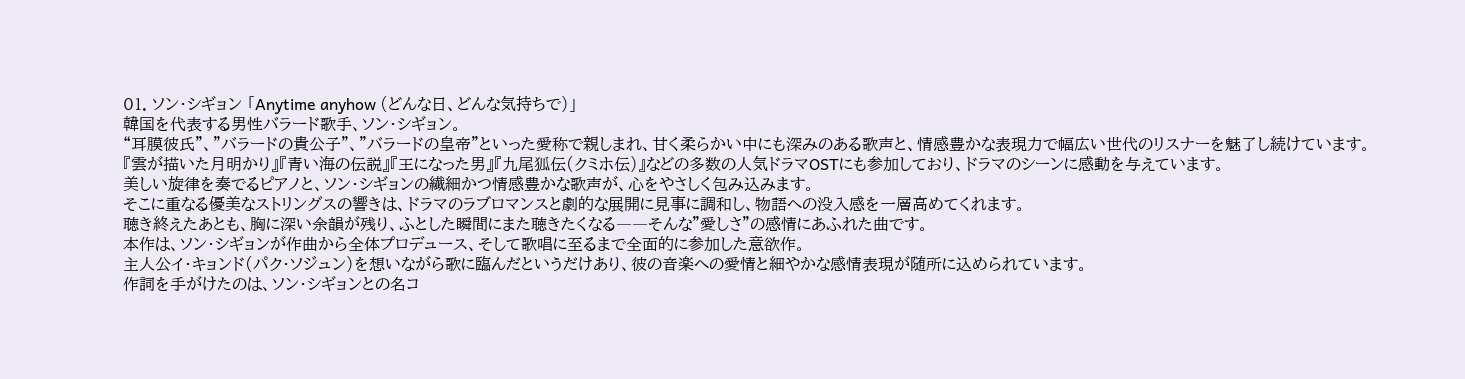01. ソン・シギョン 「Anytime anyhow (どんな日、どんな気持ちで)」
韓国を代表する男性バラード歌手、ソン・シギョン。
“耳膜彼氏”、”バラードの貴公子”、”バラードの皇帝”といった愛称で親しまれ、甘く柔らかい中にも深みのある歌声と、情感豊かな表現力で幅広い世代のリスナーを魅了し続けています。
『雲が描いた月明かり』『青い海の伝説』『王になった男』『九尾狐伝(クミホ伝)』などの多数の人気ドラマOSTにも参加しており、ドラマのシーンに感動を与えています。
美しい旋律を奏でるピアノと、ソン・シギョンの繊細かつ情感豊かな歌声が、心をやさしく包み込みます。
そこに重なる優美なストリングスの響きは、ドラマのラブロマンスと劇的な展開に見事に調和し、物語への没入感を一層高めてくれます。
聴き終えたあとも、胸に深い余韻が残り、ふとした瞬間にまた聴きたくなる――そんな”愛しさ”の感情にあふれた曲です。
本作は、ソン・シギョンが作曲から全体プロデュース、そして歌唱に至るまで全面的に参加した意欲作。
主人公イ・キョンド(パク・ソジュン)を想いながら歌に臨んだというだけあり、彼の音楽への愛情と細やかな感情表現が随所に込められています。
作詞を手がけたのは、ソン・シギョンとの名コ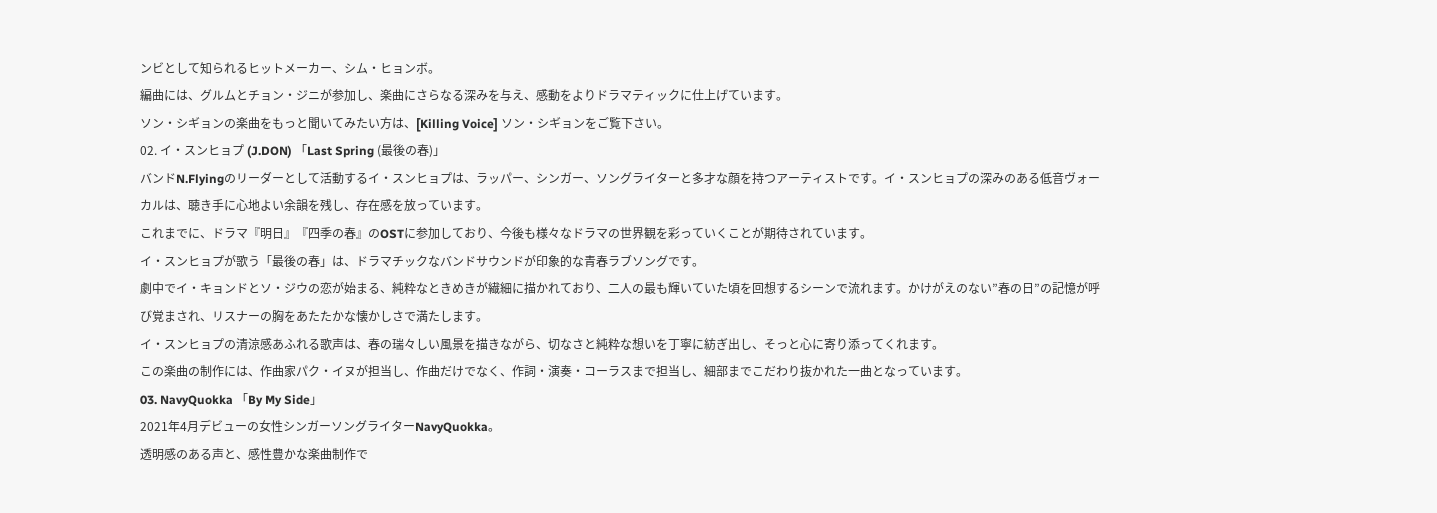ンビとして知られるヒットメーカー、シム・ヒョンボ。
編曲には、グルムとチョン・ジニが参加し、楽曲にさらなる深みを与え、感動をよりドラマティックに仕上げています。
ソン・シギョンの楽曲をもっと聞いてみたい方は、[Killing Voice] ソン・シギョンをご覧下さい。
02. イ・スンヒョプ (J.DON) 「Last Spring (最後の春)」
バンドN.Flyingのリーダーとして活動するイ・スンヒョプは、ラッパー、シンガー、ソングライターと多才な顔を持つアーティストです。イ・スンヒョプの深みのある低音ヴォーカルは、聴き手に心地よい余韻を残し、存在感を放っています。
これまでに、ドラマ『明日』『四季の春』のOSTに参加しており、今後も様々なドラマの世界観を彩っていくことが期待されています。
イ・スンヒョプが歌う「最後の春」は、ドラマチックなバンドサウンドが印象的な青春ラブソングです。
劇中でイ・キョンドとソ・ジウの恋が始まる、純粋なときめきが繊細に描かれており、二人の最も輝いていた頃を回想するシーンで流れます。かけがえのない”春の日”の記憶が呼び覚まされ、リスナーの胸をあたたかな懐かしさで満たします。
イ・スンヒョプの清涼感あふれる歌声は、春の瑞々しい風景を描きながら、切なさと純粋な想いを丁寧に紡ぎ出し、そっと心に寄り添ってくれます。
この楽曲の制作には、作曲家パク・イヌが担当し、作曲だけでなく、作詞・演奏・コーラスまで担当し、細部までこだわり抜かれた一曲となっています。
03. NavyQuokka 「By My Side」
2021年4月デビューの女性シンガーソングライターNavyQuokka。
透明感のある声と、感性豊かな楽曲制作で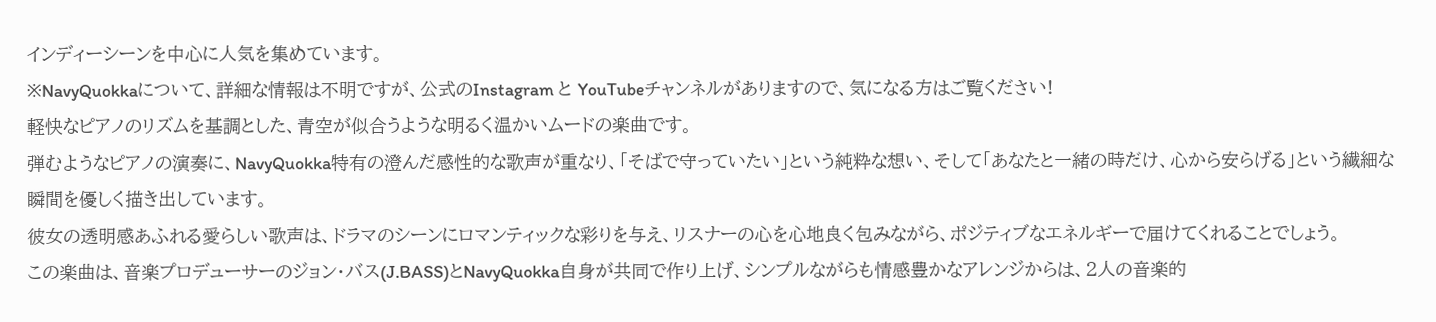インディーシーンを中心に人気を集めています。
※NavyQuokkaについて、詳細な情報は不明ですが、公式のInstagram と YouTubeチャンネルがありますので、気になる方はご覧ください!
軽快なピアノのリズムを基調とした、青空が似合うような明るく温かいムードの楽曲です。
弾むようなピアノの演奏に、NavyQuokka特有の澄んだ感性的な歌声が重なり、「そばで守っていたい」という純粋な想い、そして「あなたと一緒の時だけ、心から安らげる」という繊細な瞬間を優しく描き出しています。
彼女の透明感あふれる愛らしい歌声は、ドラマのシーンにロマンティックな彩りを与え、リスナーの心を心地良く包みながら、ポジティブなエネルギーで届けてくれることでしょう。
この楽曲は、音楽プロデューサーのジョン・バス(J.BASS)とNavyQuokka自身が共同で作り上げ、シンプルながらも情感豊かなアレンジからは、2人の音楽的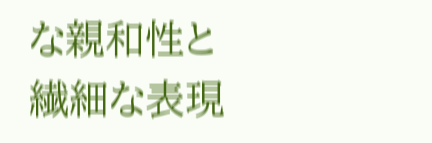な親和性と繊細な表現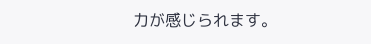力が感じられます。